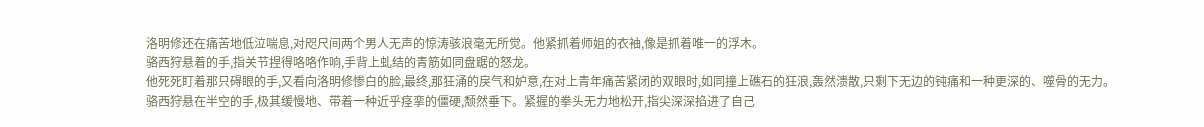洛明修还在痛苦地低泣喘息,对咫尺间两个男人无声的惊涛骇浪毫无所觉。他紧抓着师姐的衣袖,像是抓着唯一的浮木。
骆西狩悬着的手,指关节捏得咯咯作响,手背上虬结的青筋如同盘踞的怒龙。
他死死盯着那只碍眼的手,又看向洛明修惨白的脸,最终,那狂涌的戾气和妒意,在对上青年痛苦紧闭的双眼时,如同撞上礁石的狂浪,轰然溃散,只剩下无边的钝痛和一种更深的、噬骨的无力。
骆西狩悬在半空的手,极其缓慢地、带着一种近乎痉挛的僵硬,颓然垂下。紧握的拳头无力地松开,指尖深深掐进了自己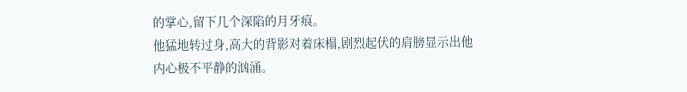的掌心,留下几个深陷的月牙痕。
他猛地转过身,高大的背影对着床榻,剧烈起伏的肩膀显示出他内心极不平静的汹涌。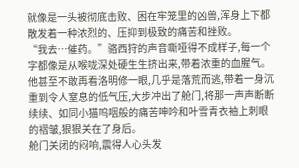就像是一头被彻底击败、困在牢笼里的凶兽,浑身上下都散发着一种浓烈的、压抑到极致的痛苦和挫败。
“我去…催药。”骆西狩的声音嘶哑得不成样子,每一个字都像是从喉咙深处硬生生挤出来,带着浓重的血腥气。
他甚至不敢再看洛明修一眼,几乎是落荒而逃,带着一身沉重到令人窒息的低气压,大步冲出了舱门,将那一声声断断续续、如同小猫呜咽般的痛苦呻吟和叶雪青衣袖上刺眼的褶皱,狠狠关在了身后。
舱门关闭的闷响,震得人心头发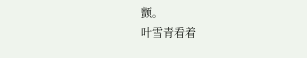颤。
叶雪青看着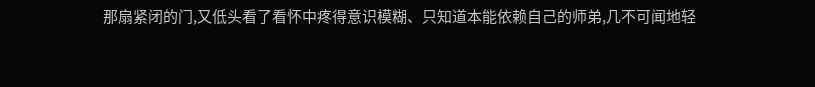那扇紧闭的门,又低头看了看怀中疼得意识模糊、只知道本能依赖自己的师弟,几不可闻地轻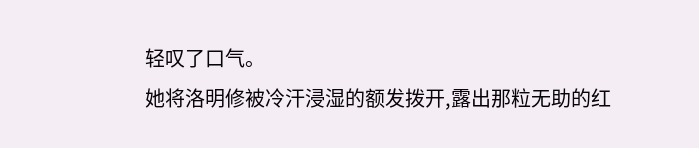轻叹了口气。
她将洛明修被冷汗浸湿的额发拨开,露出那粒无助的红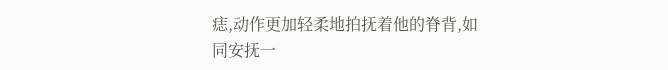痣,动作更加轻柔地拍抚着他的脊背,如同安抚一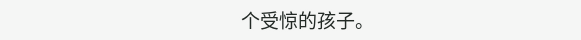个受惊的孩子。